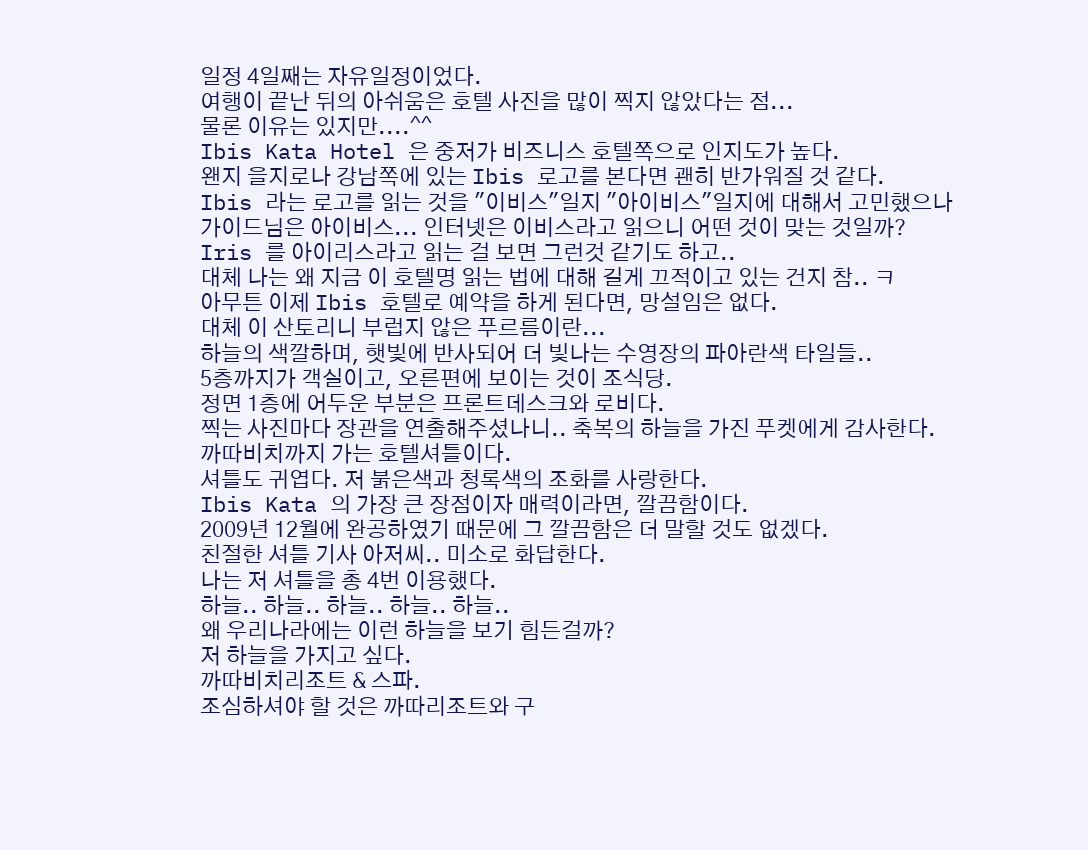일정 4일째는 자유일정이었다.
여행이 끝난 뒤의 아쉬움은 호텔 사진을 많이 찍지 않았다는 점...
물론 이유는 있지만....^^
Ibis Kata Hotel 은 중저가 비즈니스 호텔쪽으로 인지도가 높다.
왠지 을지로나 강남쪽에 있는 Ibis 로고를 본다면 괜히 반가워질 것 같다.
Ibis 라는 로고를 읽는 것을 "이비스"일지 "아이비스"일지에 대해서 고민했으나
가이드님은 아이비스... 인터넷은 이비스라고 읽으니 어떤 것이 맞는 것일까?
Iris 를 아이리스라고 읽는 걸 보면 그런것 같기도 하고..
대체 나는 왜 지금 이 호텔명 읽는 법에 대해 길게 끄적이고 있는 건지 참.. ㅋ
아무튼 이제 Ibis 호텔로 예약을 하게 된다면, 망설임은 없다.
대체 이 산토리니 부럽지 않은 푸르름이란...
하늘의 색깔하며, 햇빛에 반사되어 더 빛나는 수영장의 파아란색 타일들..
5층까지가 객실이고, 오른편에 보이는 것이 조식당.
정면 1층에 어두운 부분은 프론트데스크와 로비다.
찍는 사진마다 장관을 연출해주셨나니.. 축복의 하늘을 가진 푸켓에게 감사한다.
까따비치까지 가는 호텔셔틀이다.
셔틀도 귀엽다. 저 붉은색과 청록색의 조화를 사랑한다.
Ibis Kata 의 가장 큰 장점이자 매력이라면, 깔끔함이다.
2009년 12월에 완공하였기 때문에 그 깔끔함은 더 말할 것도 없겠다.
친절한 셔틀 기사 아저씨.. 미소로 화답한다.
나는 저 셔틀을 총 4번 이용했다.
하늘.. 하늘.. 하늘.. 하늘.. 하늘..
왜 우리나라에는 이런 하늘을 보기 힘든걸까?
저 하늘을 가지고 싶다.
까따비치리조트 & 스파.
조심하셔야 할 것은 까따리조트와 구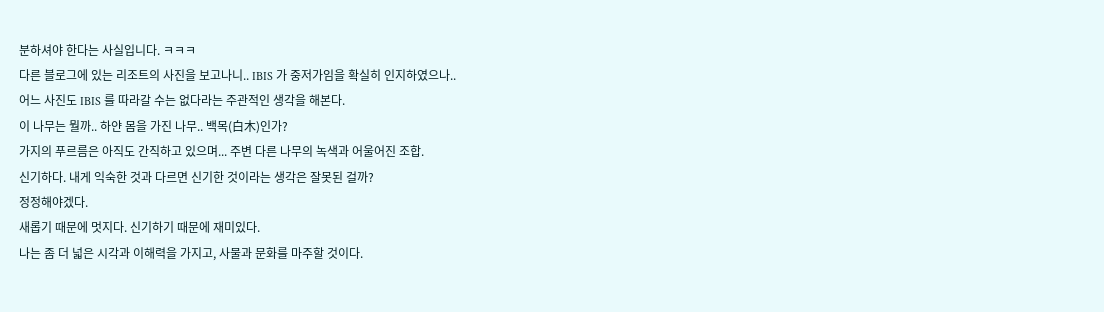분하셔야 한다는 사실입니다. ㅋㅋㅋ
다른 블로그에 있는 리조트의 사진을 보고나니.. IBIS 가 중저가임을 확실히 인지하였으나..
어느 사진도 IBIS 를 따라갈 수는 없다라는 주관적인 생각을 해본다.
이 나무는 뭘까.. 하얀 몸을 가진 나무.. 백목(白木)인가?
가지의 푸르름은 아직도 간직하고 있으며... 주변 다른 나무의 녹색과 어울어진 조합.
신기하다. 내게 익숙한 것과 다르면 신기한 것이라는 생각은 잘못된 걸까?
정정해야겠다.
새롭기 때문에 멋지다. 신기하기 때문에 재미있다.
나는 좀 더 넓은 시각과 이해력을 가지고, 사물과 문화를 마주할 것이다.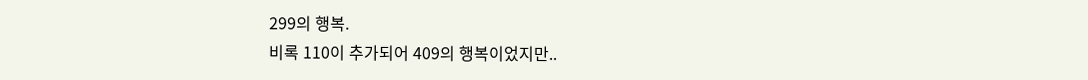299의 행복.
비록 110이 추가되어 409의 행복이었지만..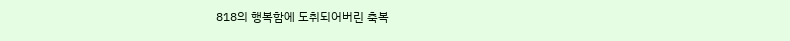818의 행복함에 도취되어버린 축복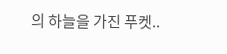의 하늘을 가진 푸켓..